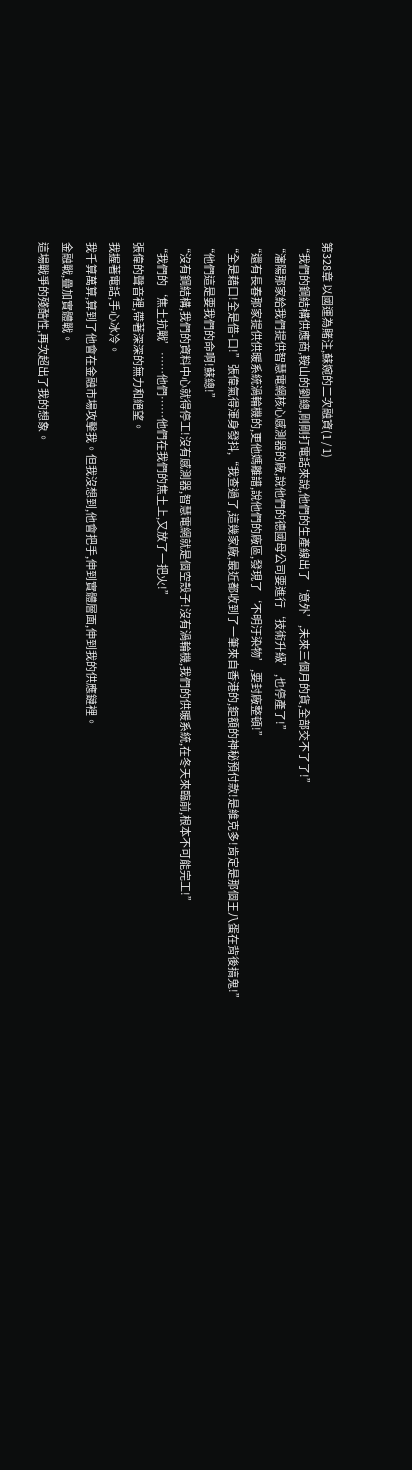第328章 以國運為賭注,蘇婉的二次融資(1 / 1)
“我們的鋼結構供應商,鞍山的劉總,剛剛打電話來說,他們的生產線出了‘意外’,未來三個月的貨,全部交不了了!”
“瀋陽那家給我們提供智慧電網核心感測器的廠,說他們的德國母公司要進行‘技術升級’,也停產了!”
“還有長春那家提供供暖系統渦輪機的,更他媽離譜,說他們的廠區,發現了‘不明汙染物’,要封廠整頓!”
“全是藉口!全是借-口!”張偉氣得渾身發抖,“我查過了,這幾家廠,最近都收到了一筆來自香港的,鉅額的神秘預付款!是維克多!肯定是那個王八蛋在背後搞鬼!”
“他們這是要我們的命啊!蘇總!”
“沒有鋼結構,我們的資料中心就得停工!沒有感測器,智慧電網就是個空殼子!沒有渦輪機,我們的供暖系統,在冬天來臨前,根本不可能完工!”
“我們的‘焦土抗戰’……他們……他們在我們的焦土上,又放了一把火!”
張偉的聲音裡,帶著深深的無力和絕望。
我握著電話,手心冰冷。
我千算萬算,算到了他會在金融市場攻擊我。但我沒想到,他會把手,伸到實體層面,伸到我的供應鏈裡。
金融戰,疊加實體戰。
這場戰爭的殘酷性,再次超出了我的想象。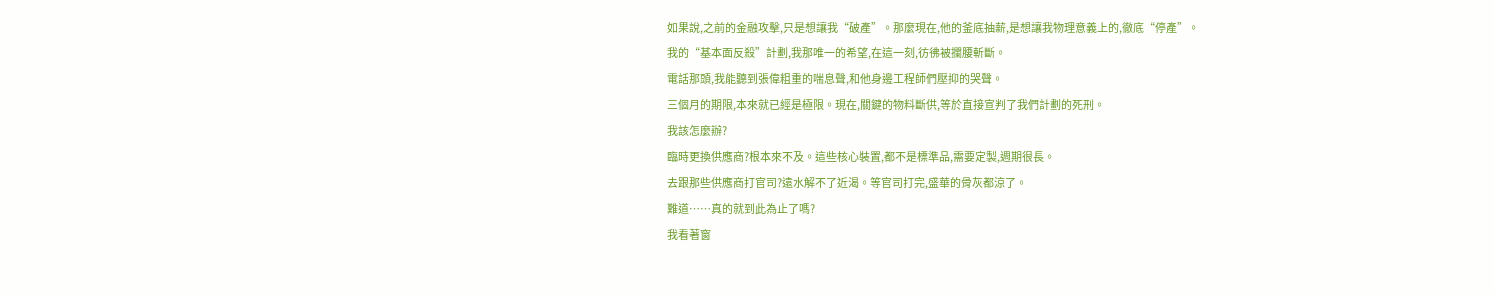如果說,之前的金融攻擊,只是想讓我“破產”。那麼現在,他的釜底抽薪,是想讓我物理意義上的,徹底“停產”。
我的“基本面反殺”計劃,我那唯一的希望,在這一刻,彷彿被攔腰斬斷。
電話那頭,我能聽到張偉粗重的喘息聲,和他身邊工程師們壓抑的哭聲。
三個月的期限,本來就已經是極限。現在,關鍵的物料斷供,等於直接宣判了我們計劃的死刑。
我該怎麼辦?
臨時更換供應商?根本來不及。這些核心裝置,都不是標準品,需要定製,週期很長。
去跟那些供應商打官司?遠水解不了近渴。等官司打完,盛華的骨灰都涼了。
難道……真的就到此為止了嗎?
我看著窗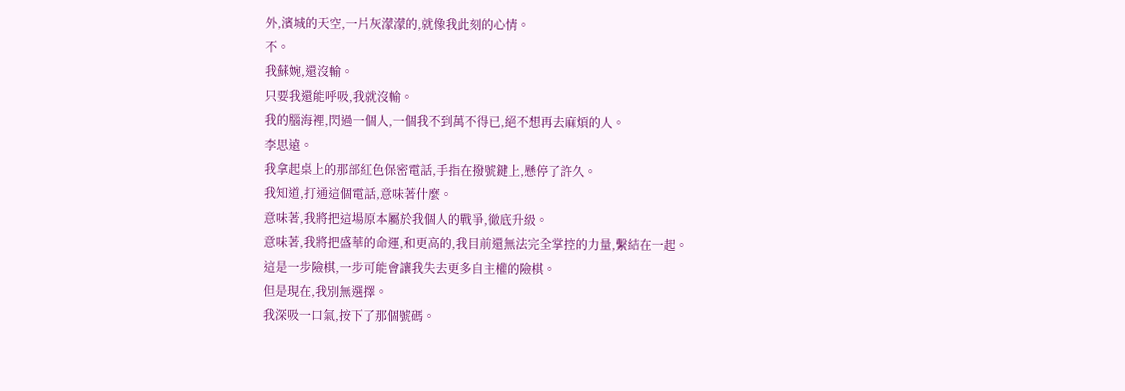外,濱城的天空,一片灰濛濛的,就像我此刻的心情。
不。
我蘇婉,還沒輸。
只要我還能呼吸,我就沒輸。
我的腦海裡,閃過一個人,一個我不到萬不得已,絕不想再去麻煩的人。
李思遠。
我拿起桌上的那部紅色保密電話,手指在撥號鍵上,懸停了許久。
我知道,打通這個電話,意味著什麼。
意味著,我將把這場原本屬於我個人的戰爭,徹底升級。
意味著,我將把盛華的命運,和更高的,我目前還無法完全掌控的力量,繫結在一起。
這是一步險棋,一步可能會讓我失去更多自主權的險棋。
但是現在,我別無選擇。
我深吸一口氣,按下了那個號碼。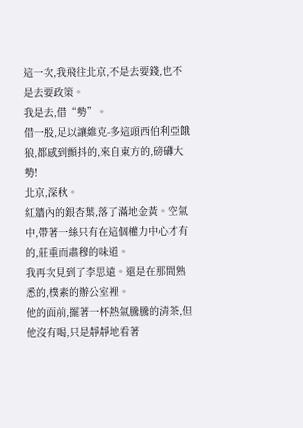這一次,我飛往北京,不是去要錢,也不是去要政策。
我是去,借“勢”。
借一股,足以讓維克-多這頭西伯利亞餓狼,都感到顫抖的,來自東方的,磅礴大勢!
北京,深秋。
紅牆內的銀杏葉,落了滿地金黃。空氣中,帶著一絲只有在這個權力中心才有的,莊重而肅穆的味道。
我再次見到了李思遠。還是在那間熟悉的,樸素的辦公室裡。
他的面前,擺著一杯熱氣騰騰的清茶,但他沒有喝,只是靜靜地看著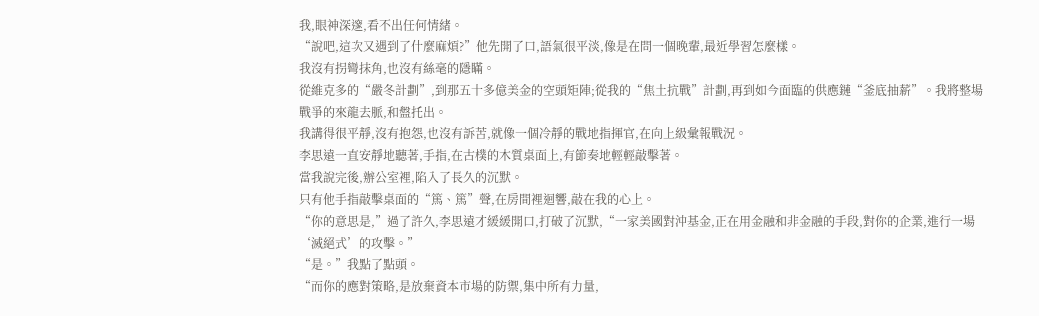我,眼神深邃,看不出任何情緒。
“說吧,這次又遇到了什麼麻煩?”他先開了口,語氣很平淡,像是在問一個晚輩,最近學習怎麼樣。
我沒有拐彎抹角,也沒有絲毫的隱瞞。
從維克多的“嚴冬計劃”,到那五十多億美金的空頭矩陣;從我的“焦土抗戰”計劃,再到如今面臨的供應鏈“釜底抽薪”。我將整場戰爭的來龍去脈,和盤托出。
我講得很平靜,沒有抱怨,也沒有訴苦,就像一個冷靜的戰地指揮官,在向上級彙報戰況。
李思遠一直安靜地聽著,手指,在古樸的木質桌面上,有節奏地輕輕敲擊著。
當我說完後,辦公室裡,陷入了長久的沉默。
只有他手指敲擊桌面的“篤、篤”聲,在房間裡迴響,敲在我的心上。
“你的意思是,”過了許久,李思遠才緩緩開口,打破了沉默,“一家美國對沖基金,正在用金融和非金融的手段,對你的企業,進行一場‘滅絕式’的攻擊。”
“是。”我點了點頭。
“而你的應對策略,是放棄資本市場的防禦,集中所有力量,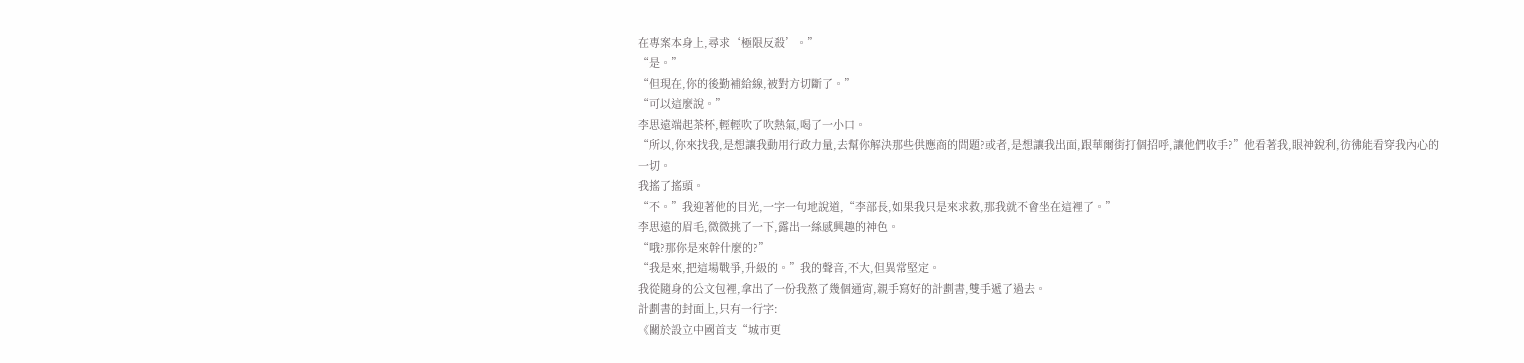在專案本身上,尋求‘極限反殺’。”
“是。”
“但現在,你的後勤補給線,被對方切斷了。”
“可以這麼說。”
李思遠端起茶杯,輕輕吹了吹熱氣,喝了一小口。
“所以,你來找我,是想讓我動用行政力量,去幫你解決那些供應商的問題?或者,是想讓我出面,跟華爾街打個招呼,讓他們收手?”他看著我,眼神銳利,彷彿能看穿我內心的一切。
我搖了搖頭。
“不。”我迎著他的目光,一字一句地說道,“李部長,如果我只是來求救,那我就不會坐在這裡了。”
李思遠的眉毛,微微挑了一下,露出一絲感興趣的神色。
“哦?那你是來幹什麼的?”
“我是來,把這場戰爭,升級的。”我的聲音,不大,但異常堅定。
我從隨身的公文包裡,拿出了一份我熬了幾個通宵,親手寫好的計劃書,雙手遞了過去。
計劃書的封面上,只有一行字:
《關於設立中國首支“城市更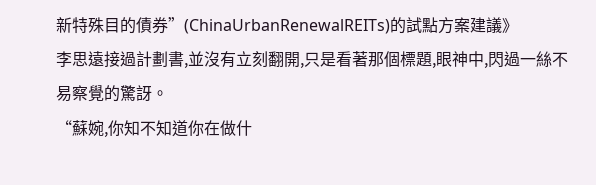新特殊目的債券”(ChinaUrbanRenewalREITs)的試點方案建議》
李思遠接過計劃書,並沒有立刻翻開,只是看著那個標題,眼神中,閃過一絲不易察覺的驚訝。
“蘇婉,你知不知道你在做什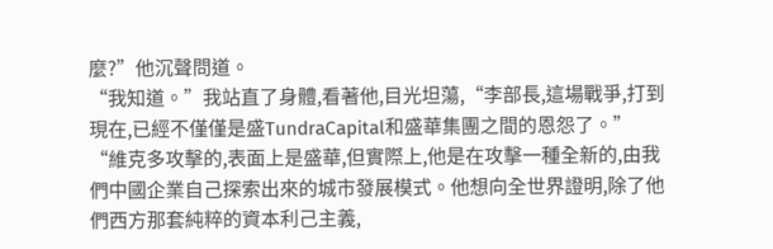麼?”他沉聲問道。
“我知道。”我站直了身體,看著他,目光坦蕩,“李部長,這場戰爭,打到現在,已經不僅僅是盛TundraCapital和盛華集團之間的恩怨了。”
“維克多攻擊的,表面上是盛華,但實際上,他是在攻擊一種全新的,由我們中國企業自己探索出來的城市發展模式。他想向全世界證明,除了他們西方那套純粹的資本利己主義,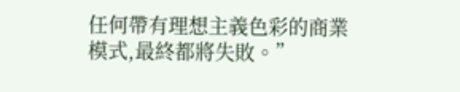任何帶有理想主義色彩的商業模式,最終都將失敗。”